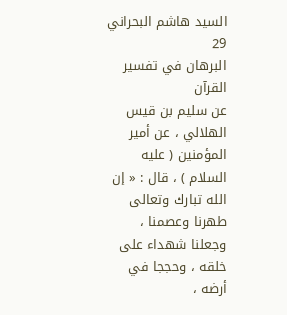السيد هاشم البحراني
29
البرهان في تفسير القرآن
عن سليم بن قيس الهلالي ، عن أمير المؤمنين ( عليه السلام ) ، قال : « إن الله تبارك وتعالى طهرنا وعصمنا ، وجعلنا شهداء على خلقه ، وحججا في أرضه ،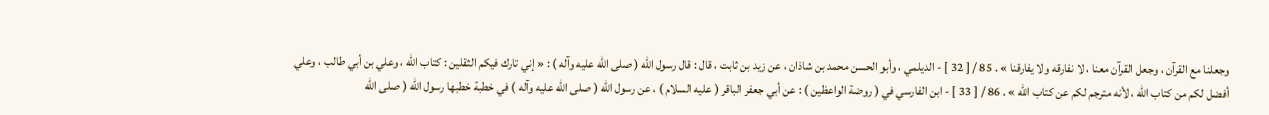وجعلنا مع القرآن ، وجعل القرآن معنا ، لا نفارقه ولا يفارقنا » . 85 / [ 32 ] - الديلمي ، وأبو الحسن محمد بن شاذان ، عن زيد بن ثابت ، قال : قال رسول الله ( صلى الله عليه وآله ) : « إني تارك فيكم الثقلين : كتاب الله ، وعلي بن أبي طالب ، وعلي أفضل لكم من كتاب الله ، لأنه مترجم لكم عن كتاب الله » . 86 / [ 33 ] - ابن الفارسي في ( روضة الواعظين ) : عن أبي جعفر الباقر ( عليه السلام ) ، عن رسول الله ( صلى الله عليه وآله ) في خطبة خطبها رسول الله ( صلى الله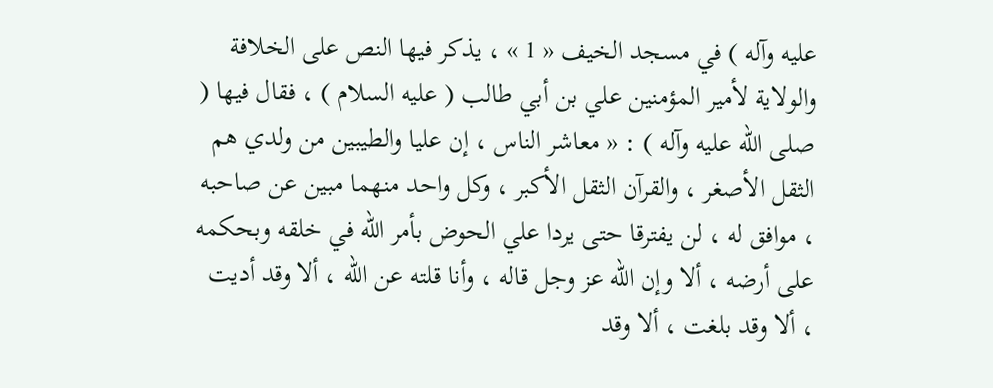عليه وآله ) في مسجد الخيف « 1 » ، يذكر فيها النص على الخلافة والولاية لأمير المؤمنين علي بن أبي طالب ( عليه السلام ) ، فقال فيها ( صلى الله عليه وآله ) : « معاشر الناس ، إن عليا والطيبين من ولدي هم الثقل الأصغر ، والقرآن الثقل الأكبر ، وكل واحد منهما مبين عن صاحبه ، موافق له ، لن يفترقا حتى يردا علي الحوض بأمر الله في خلقه وبحكمه على أرضه ، ألا وإن الله عز وجل قاله ، وأنا قلته عن الله ، ألا وقد أديت ، ألا وقد بلغت ، ألا وقد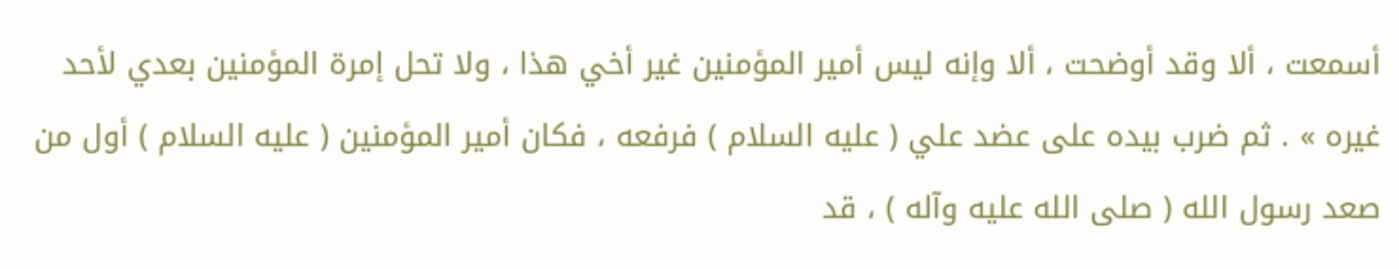أسمعت ، ألا وقد أوضحت ، ألا وإنه ليس أمير المؤمنين غير أخي هذا ، ولا تحل إمرة المؤمنين بعدي لأحد غيره » . ثم ضرب بيده على عضد علي ( عليه السلام ) فرفعه ، فكان أمير المؤمنين ( عليه السلام ) أول من صعد رسول الله ( صلى الله عليه وآله ) ، قد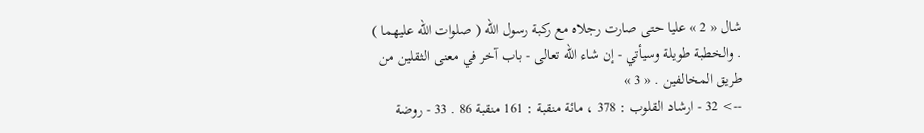شال « 2 » عليا حتى صارت رجلاه مع ركبة رسول الله ( صلوات الله عليهما ) . والخطبة طويلة وسيأتي - إن شاء الله تعالى - باب آخر في معنى الثقلين من طريق المخالفين . « 3 »
--> 32 - ارشاد القلوب : 378 ، مائة منقبة : 161 منقبة 86 . 33 - روضة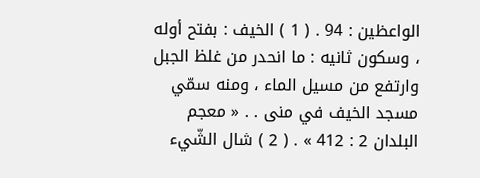الواعظين : 94 . ( 1 ) الخيف : بفتح أوله ، وسكون ثانيه : ما انحدر من غلظ الجبل وارتفع من مسيل الماء ، ومنه سمّي مسجد الخيف في منى . . « معجم البلدان 2 : 412 » . ( 2 ) شال الشّيء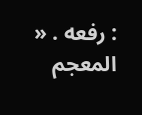: رفعه . « المعجم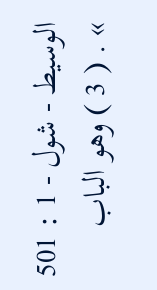الوسيط - شول - 1 : 501 » . ( 3 ) وهو الباب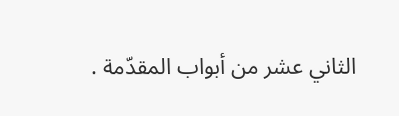الثاني عشر من أبواب المقدّمة .